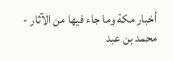أخبار مكة وما جاء فيها من الآثار - محمد بن عبد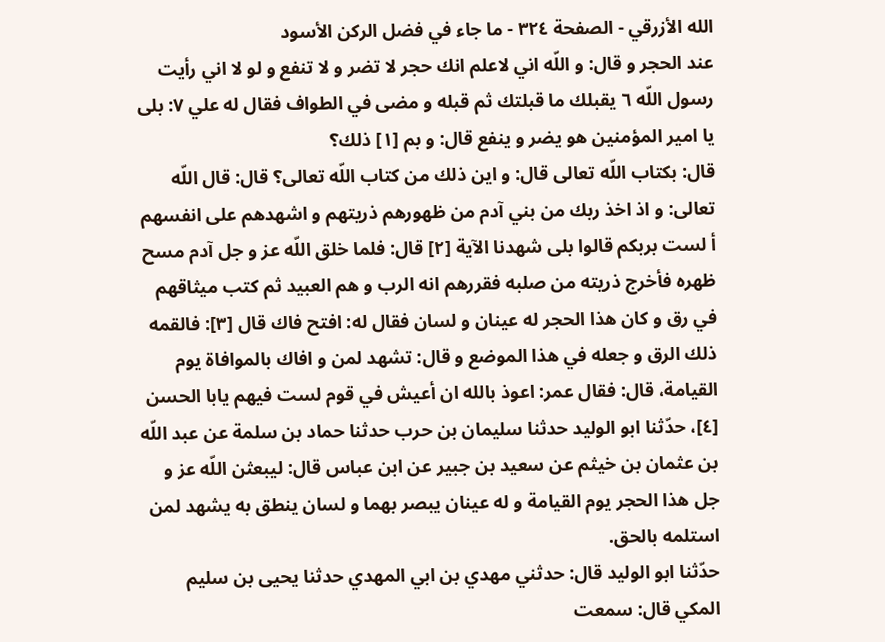الله الأزرقي - الصفحة ٣٢٤ - ما جاء في فضل الركن الأسود
عند الحجر و قال: و اللّه اني لاعلم انك حجر لا تضر و لا تنفع و لو لا اني رأيت رسول اللّه ٦ يقبلك ما قبلتك ثم قبله و مضى في الطواف فقال له علي ٧: بلى يا امير المؤمنين هو يضر و ينفع قال: و بم [١] ذلك؟
قال: بكتاب اللّه تعالى قال: و اين ذلك من كتاب اللّه تعالى؟ قال: قال اللّه تعالى: و اذ اخذ ربك من بني آدم من ظهورهم ذريتهم و اشهدهم على انفسهم أ لست بربكم قالوا بلى شهدنا الآية [٢] قال: فلما خلق اللّه عز و جل آدم مسح ظهره فأخرج ذريته من صلبه فقررهم انه الرب و هم العبيد ثم كتب ميثاقهم في رق و كان هذا الحجر له عينان و لسان فقال له: افتح فاك قال [٣]: فالقمه ذلك الرق و جعله في هذا الموضع و قال: تشهد لمن و افاك بالموافاة يوم القيامة، قال: فقال عمر: اعوذ بالله ان أعيش في قوم لست فيهم يابا الحسن [٤]، حدّثنا ابو الوليد حدثنا سليمان بن حرب حدثنا حماد بن سلمة عن عبد اللّه بن عثمان بن خيثم عن سعيد بن جبير عن ابن عباس قال: ليبعثن اللّه عز و جل هذا الحجر يوم القيامة و له عينان يبصر بهما و لسان ينطق به يشهد لمن استلمه بالحق.
حدّثنا ابو الوليد قال: حدثني مهدي بن ابي المهدي حدثنا يحيى بن سليم المكي قال: سمعت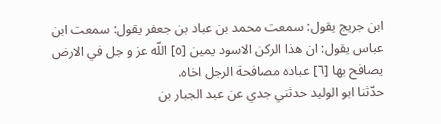ابن جريج يقول: سمعت محمد بن عباد بن جعفر يقول: سمعت ابن عباس يقول: ان هذا الركن الاسود يمين [٥] اللّه عز و جل في الارض يصافح بها [٦] عباده مصافحة الرجل اخاه.
حدّثنا ابو الوليد حدثني جدي عن عبد الجبار بن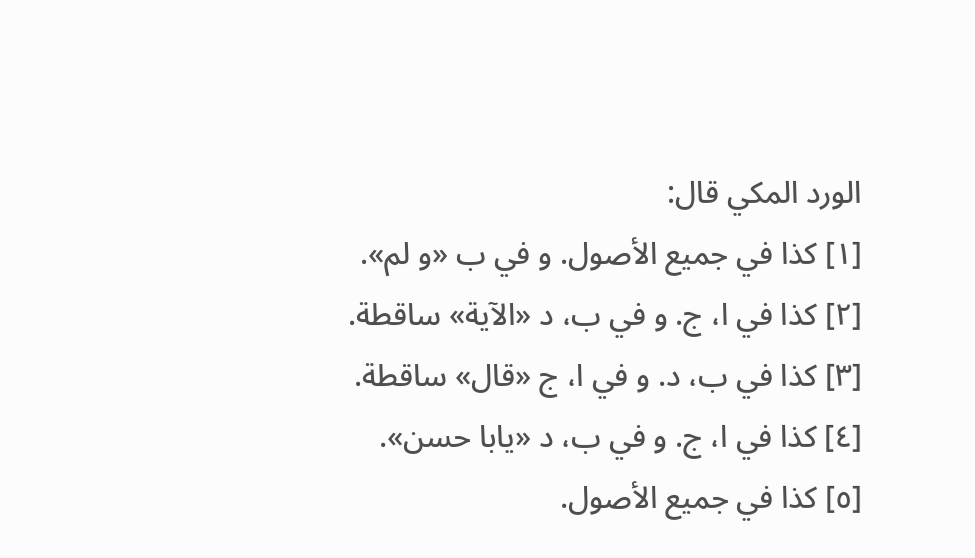الورد المكي قال:
[١] كذا في جميع الأصول. و في ب «و لم».
[٢] كذا في ا، ج. و في ب، د «الآية» ساقطة.
[٣] كذا في ب، د. و في ا، ج «قال» ساقطة.
[٤] كذا في ا، ج. و في ب، د «يابا حسن».
[٥] كذا في جميع الأصول.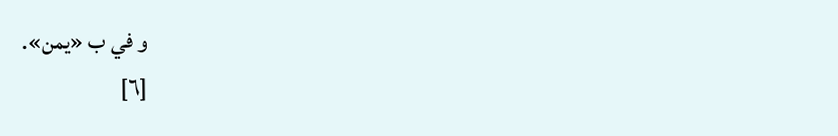و في ب «يمن».
[٦]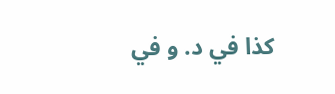كذا في د. و في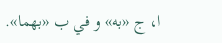ا، ج «به» و في ب «بهما».